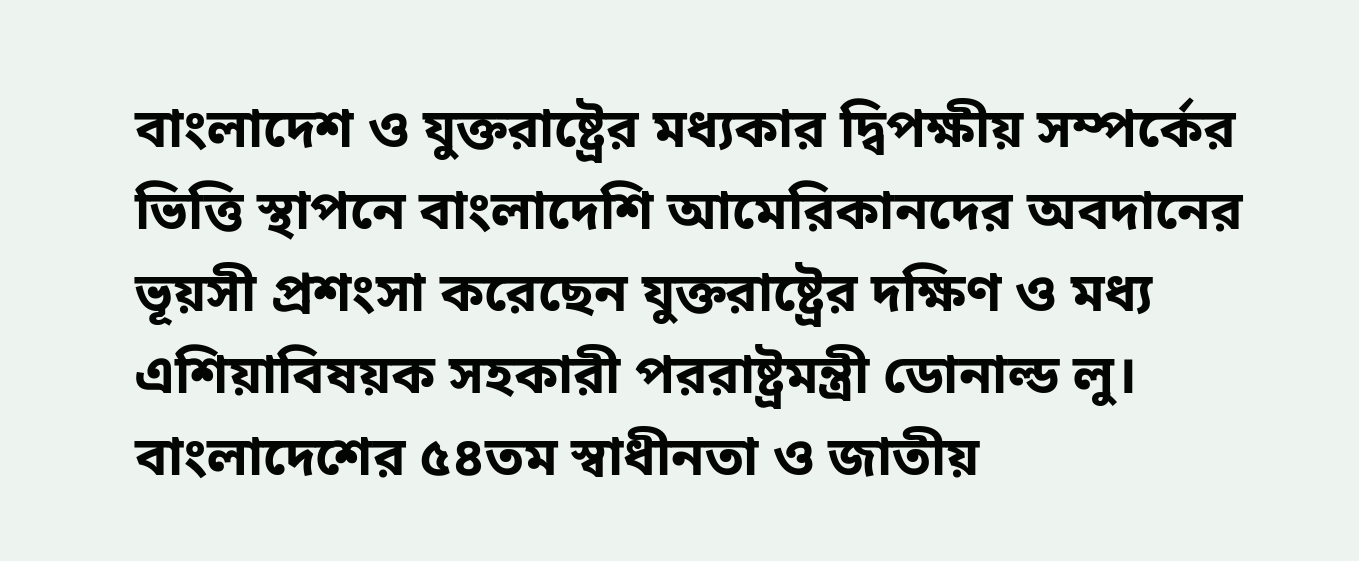বাংলাদেশ ও যুক্তরাষ্ট্রের মধ্যকার দ্বিপক্ষীয় সম্পর্কের ভিত্তি স্থাপনে বাংলাদেশি আমেরিকানদের অবদানের ভূয়সী প্রশংসা করেছেন যুক্তরাষ্ট্রের দক্ষিণ ও মধ্য এশিয়াবিষয়ক সহকারী পররাষ্ট্রমন্ত্রী ডোনাল্ড লু। বাংলাদেশের ৫৪তম স্বাধীনতা ও জাতীয়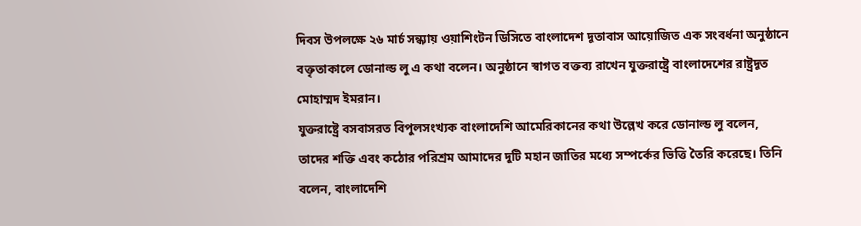দিবস উপলক্ষে ২৬ মার্চ সন্ধ্যায় ওয়াশিংটন ডিসিতে বাংলাদেশ দূতাবাস আয়োজিত এক সংবর্ধনা অনুষ্ঠানে বক্তৃতাকালে ডোনাল্ড লু এ কথা বলেন। অনুষ্ঠানে স্বাগত বক্তব্য রাখেন যুক্তরাষ্ট্রে বাংলাদেশের রাষ্ট্রদূত মোহাম্মদ ইমরান।
যুক্তরাষ্ট্রে বসবাসরত বিপুলসংখ্যক বাংলাদেশি আমেরিকানের কথা উল্লেখ করে ডোনাল্ড লু বলেন, তাদের শক্তি এবং কঠোর পরিশ্রম আমাদের দুটি মহান জাতির মধ্যে সম্পর্কের ভিত্তি তৈরি করেছে। তিনি বলেন, বাংলাদেশি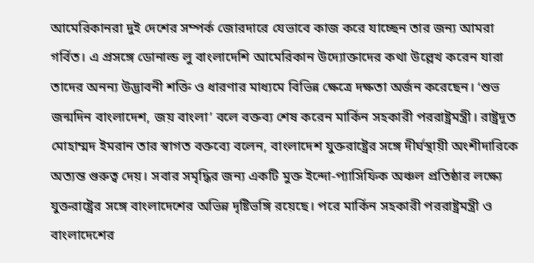আমেরিকানরা দুই দেশের সম্পর্ক জোরদারে যেভাবে কাজ করে যাচ্ছেন তার জন্য আমরা গর্বিত। এ প্রসঙ্গে ডোনাল্ড লু বাংলাদেশি আমেরিকান উদ্যোক্তাদের কথা উল্লেখ করেন যারা তাদের অনন্য উদ্ভাবনী শক্তি ও ধারণার মাধ্যমে বিভিন্ন ক্ষেত্রে দক্ষতা অর্জন করেছেন। ‘শুভ জন্মদিন বাংলাদেশ, জয় বাংলা’ বলে বক্তব্য শেষ করেন মার্কিন সহকারী পররাষ্ট্রমন্ত্রী। রাষ্ট্রদূত মোহাম্মদ ইমরান তার স্বাগত বক্তব্যে বলেন, বাংলাদেশ যুক্তরাষ্ট্রের সঙ্গে দীর্ঘস্থায়ী অংশীদারিকে অত্যন্ত গুরুত্ব দেয়। সবার সমৃদ্ধির জন্য একটি মুক্ত ইন্দো-প্যাসিফিক অঞ্চল প্রতিষ্ঠার লক্ষ্যে যুক্তরাষ্ট্রের সঙ্গে বাংলাদেশের অভিন্ন দৃষ্টিভঙ্গি রয়েছে। পরে মার্কিন সহকারী পররাষ্ট্রমন্ত্রী ও বাংলাদেশের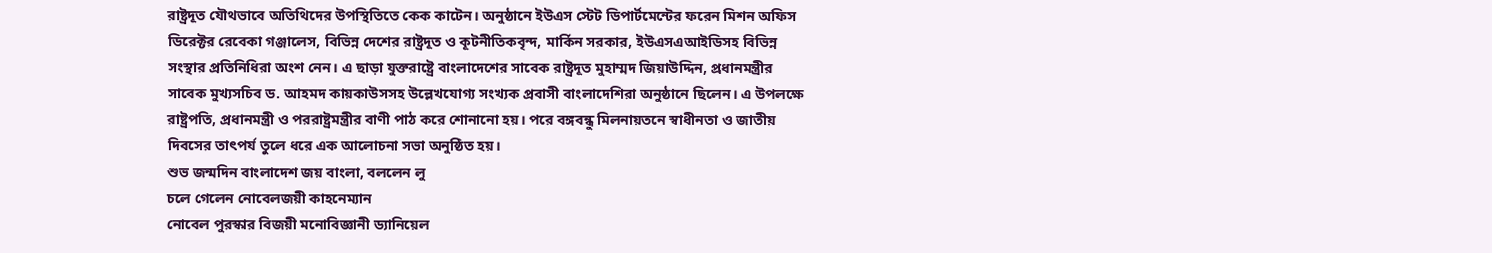রাষ্ট্রদূত যৌথভাবে অতিথিদের উপস্থিতিতে কেক কাটেন। অনুষ্ঠানে ইউএস স্টেট ডিপার্টমেন্টের ফরেন মিশন অফিস ডিরেক্টর রেবেকা গঞ্জালেস, বিভিন্ন দেশের রাষ্ট্রদূত ও কূটনীতিকবৃন্দ, মার্কিন সরকার, ইউএসএআইডিসহ বিভিন্ন সংস্থার প্রতিনিধিরা অংশ নেন। এ ছাড়া যুক্তরাষ্ট্রে বাংলাদেশের সাবেক রাষ্ট্রদূত মুহাম্মদ জিয়াউদ্দিন, প্রধানমন্ত্রীর সাবেক মুখ্যসচিব ড. আহমদ কায়কাউসসহ উল্লেখযোগ্য সংখ্যক প্রবাসী বাংলাদেশিরা অনুষ্ঠানে ছিলেন। এ উপলক্ষে রাষ্ট্রপতি, প্রধানমন্ত্রী ও পররাষ্ট্রমন্ত্রীর বাণী পাঠ করে শোনানো হয়। পরে বঙ্গবন্ধু মিলনায়তনে স্বাধীনতা ও জাতীয় দিবসের তাৎপর্য তুলে ধরে এক আলোচনা সভা অনুষ্ঠিত হয়।
শুভ জন্মদিন বাংলাদেশ জয় বাংলা, বললেন লু
চলে গেলেন নোবেলজয়ী কাহনেম্যান
নোবেল পুরস্কার বিজয়ী মনোবিজ্ঞানী ড্যানিয়েল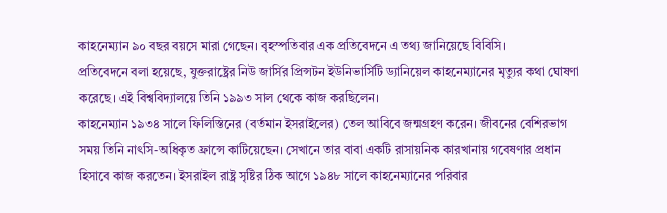কাহনেম্যান ৯০ বছর বয়সে মারা গেছেন। বৃহস্পতিবার এক প্রতিবেদনে এ তথ্য জানিয়েছে বিবিসি।
প্রতিবেদনে বলা হয়েছে, যুক্তরাষ্ট্রের নিউ জার্সির প্রিন্সটন ইউনিভার্সিটি ড্যানিয়েল কাহনেম্যানের মৃত্যুর কথা ঘোষণা করেছে। এই বিশ্ববিদ্যালয়ে তিনি ১৯৯৩ সাল থেকে কাজ করছিলেন।
কাহনেম্যান ১৯৩৪ সালে ফিলিস্তিনের (বর্তমান ইসরাইলের) তেল আবিবে জন্মগ্রহণ করেন। জীবনের বেশিরভাগ সময় তিনি নাৎসি-অধিকৃত ফ্রান্সে কাটিয়েছেন। সেখানে তার বাবা একটি রাসায়নিক কারখানায় গবেষণার প্রধান হিসাবে কাজ করতেন। ইসরাইল রাষ্ট্র সৃষ্টির ঠিক আগে ১৯৪৮ সালে কাহনেম্যানের পরিবার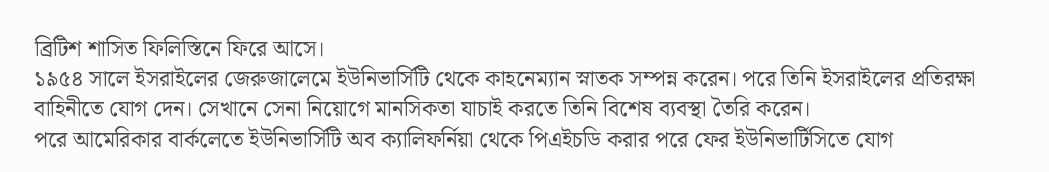ব্রিটিশ শাসিত ফিলিস্তিনে ফিরে আসে।
১৯৫৪ সালে ইসরাইলের জেরুজালেমে ইউনিভার্সিটি থেকে কাহনেম্যান স্নাতক সম্পন্ন করেন। পরে তিনি ইসরাইলের প্রতিরক্ষা বাহিনীতে যোগ দেন। সেখানে সেনা নিয়োগে মানসিকতা যাচাই করতে তিনি বিশেষ ব্যবস্থা তৈরি করেন।
পরে আমেরিকার বার্কলেতে ইউনিভার্সিটি অব ক্যালিফর্নিয়া থেকে পিএইচডি করার পরে ফের ইউনিভার্টিসিতে যোগ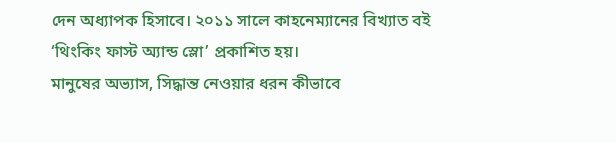দেন অধ্যাপক হিসাবে। ২০১১ সালে কাহনেম্যানের বিখ্যাত বই ‘থিংকিং ফাস্ট অ্যান্ড স্লো’ প্রকাশিত হয়।
মানুষের অভ্যাস, সিদ্ধান্ত নেওয়ার ধরন কীভাবে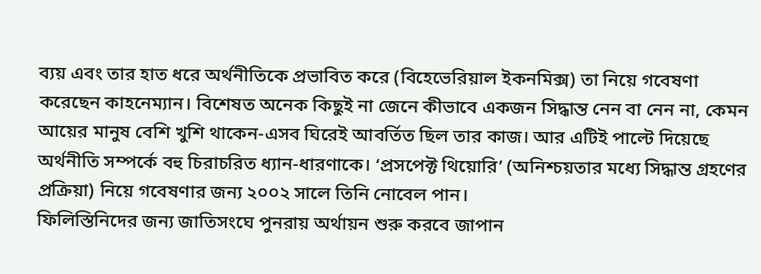ব্যয় এবং তার হাত ধরে অর্থনীতিকে প্রভাবিত করে (বিহেভেরিয়াল ইকনমিক্স) তা নিয়ে গবেষণা করেছেন কাহনেম্যান। বিশেষত অনেক কিছুই না জেনে কীভাবে একজন সিদ্ধান্ত নেন বা নেন না, কেমন আয়ের মানুষ বেশি খুশি থাকেন-এসব ঘিরেই আবর্তিত ছিল তার কাজ। আর এটিই পাল্টে দিয়েছে অর্থনীতি সম্পর্কে বহু চিরাচরিত ধ্যান-ধারণাকে। ‘প্রসপেক্ট থিয়োরি’ (অনিশ্চয়তার মধ্যে সিদ্ধান্ত গ্রহণের প্রক্রিয়া) নিয়ে গবেষণার জন্য ২০০২ সালে তিনি নোবেল পান।
ফিলিস্তিনিদের জন্য জাতিসংঘে পুনরায় অর্থায়ন শুরু করবে জাপান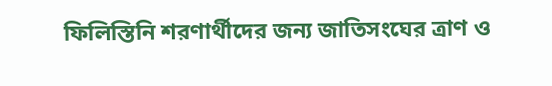ফিলিস্তিনি শরণার্থীদের জন্য জাতিসংঘের ত্রাণ ও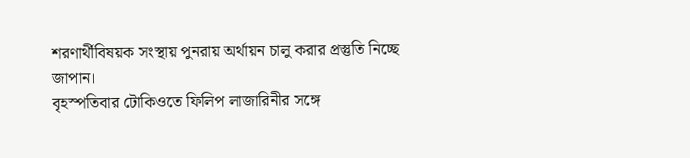শরণার্থীবিষয়ক সংস্থায় পুনরায় অর্থায়ন চালু করার প্রস্তুতি নিচ্ছে জাপান।
বৃহস্পতিবার টোকিওতে ফিলিপ লাজারিনীর সঙ্গে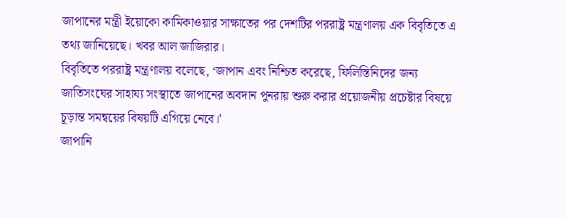জাপানের মন্ত্রী ইয়োকো কামিকাওয়ার সাক্ষাতের পর দেশটির পররাষ্ট্র মন্ত্রণালয় এক বিবৃতিতে এ তথ্য জানিয়েছে। খবর আল জাজিরার।
বিবৃতিতে পররাষ্ট্র মন্ত্রণালয় বলেছে, ‘জাপান এবং নিশ্চিত করেছে, ফিলিস্তিনিদের জন্য জাতিসংঘের সাহায্য সংস্থাতে জাপানের অবদান পুনরায় শুরু করার প্রয়োজনীয় প্রচেষ্টার বিষয়ে চূড়ান্ত সমন্বয়ের বিষয়টি এগিয়ে নেবে।’
জাপানি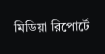মিডিয়া রিপোর্টে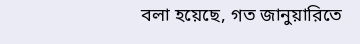বলা হয়েছে, গত জানুয়ারিতে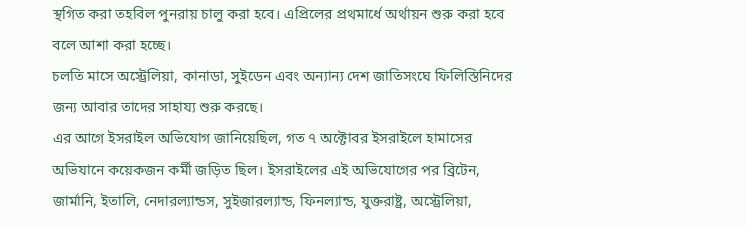স্থগিত করা তহবিল পুনরায় চালু করা হবে। এপ্রিলের প্রথমার্ধে অর্থায়ন শুরু করা হবে বলে আশা করা হচ্ছে।
চলতি মাসে অস্ট্রেলিয়া, কানাডা, সুইডেন এবং অন্যান্য দেশ জাতিসংঘে ফিলিস্তিনিদের জন্য আবার তাদের সাহায্য শুরু করছে।
এর আগে ইসরাইল অভিযোগ জানিয়েছিল, গত ৭ অক্টোবর ইসরাইলে হামাসের অভিযানে কয়েকজন কর্মী জড়িত ছিল। ইসরাইলের এই অভিযোগের পর ব্রিটেন, জার্মানি, ইতালি, নেদারল্যান্ডস, সুইজারল্যান্ড, ফিনল্যান্ড, যুক্তরাষ্ট্র, অস্ট্রেলিয়া,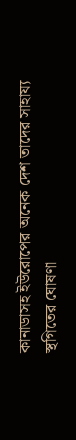কানাডাসহ ইউরোপের অনেক দেশ তাদের সাহায্য স্থগিতের ঘোষণা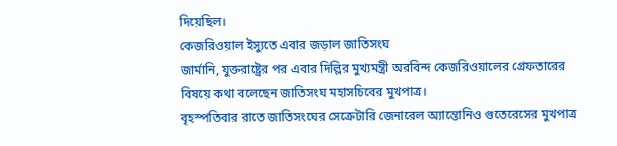দিয়েছিল।
কেজরিওয়াল ইস্যুতে এবার জড়াল জাতিসংঘ
জার্মানি, যুক্তরাষ্ট্রের পর এবার দিল্লির মুখ্যমন্ত্রী অরবিন্দ কেজরিওয়ালের গ্রেফতারের বিষয়ে কথা বলেছেন জাতিসংঘ মহাসচিবের মুখপাত্র।
বৃহস্পতিবার রাতে জাতিসংঘের সেক্রেটারি জেনারেল অ্যান্তোনিও গুতেরেসের মুখপাত্র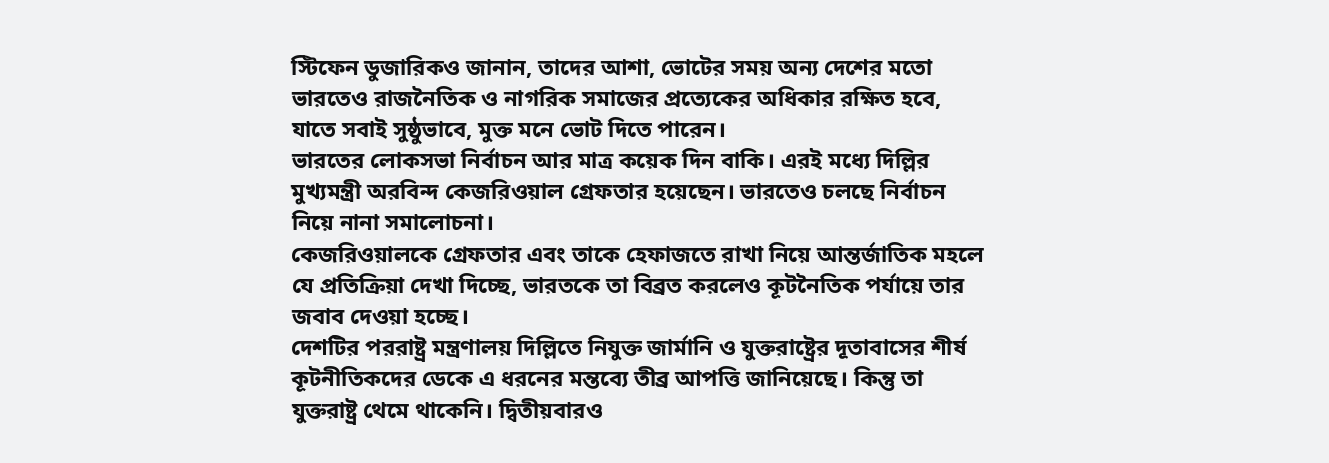স্টিফেন ডুজারিকও জানান, তাদের আশা, ভোটের সময় অন্য দেশের মতো ভারতেও রাজনৈতিক ও নাগরিক সমাজের প্রত্যেকের অধিকার রক্ষিত হবে, যাতে সবাই সুষ্ঠুভাবে, মুক্ত মনে ভোট দিতে পারেন।
ভারতের লোকসভা নির্বাচন আর মাত্র কয়েক দিন বাকি। এরই মধ্যে দিল্লির মুখ্যমন্ত্রী অরবিন্দ কেজরিওয়াল গ্রেফতার হয়েছেন। ভারতেও চলছে নির্বাচন নিয়ে নানা সমালোচনা।
কেজরিওয়ালকে গ্রেফতার এবং তাকে হেফাজতে রাখা নিয়ে আন্তর্জাতিক মহলে যে প্রতিক্রিয়া দেখা দিচ্ছে, ভারতকে তা বিব্রত করলেও কূটনৈতিক পর্যায়ে তার জবাব দেওয়া হচ্ছে।
দেশটির পররাষ্ট্র মন্ত্রণালয় দিল্লিতে নিযুক্ত জার্মানি ও যুক্তরাষ্ট্রের দূতাবাসের শীর্ষ কূটনীতিকদের ডেকে এ ধরনের মন্তব্যে তীব্র আপত্তি জানিয়েছে। কিন্তু তা যুক্তরাষ্ট্র থেমে থাকেনি। দ্বিতীয়বারও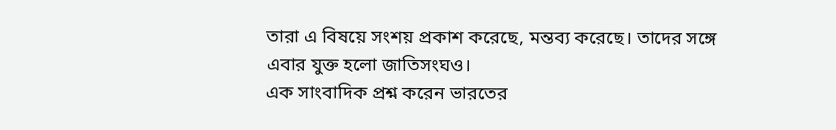তারা এ বিষয়ে সংশয় প্রকাশ করেছে, মন্তব্য করেছে। তাদের সঙ্গে এবার যুক্ত হলো জাতিসংঘও।
এক সাংবাদিক প্রশ্ন করেন ভারতের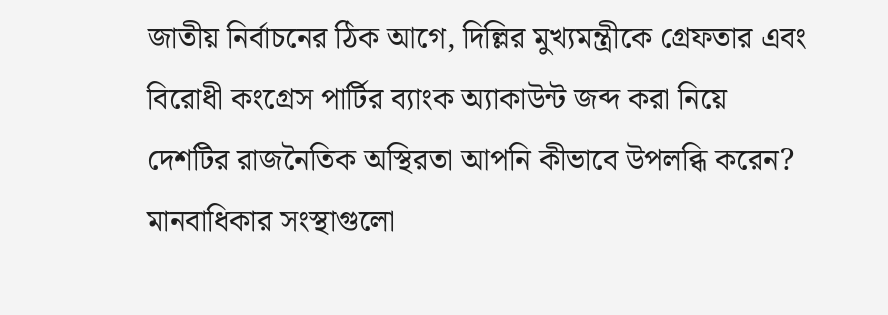জাতীয় নির্বাচনের ঠিক আগে, দিল্লির মুখ্যমন্ত্রীকে গ্রেফতার এবং বিরোধী কংগ্রেস পার্টির ব্যাংক অ্যাকাউন্ট জব্দ করা নিয়ে দেশটির রাজনৈতিক অস্থিরতা আপনি কীভাবে উপলব্ধি করেন?
মানবাধিকার সংস্থাগুলো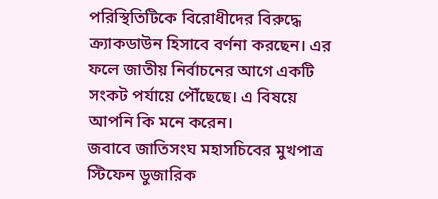পরিস্থিতিটিকে বিরোধীদের বিরুদ্ধে ক্র্যাকডাউন হিসাবে বর্ণনা করছেন। এর ফলে জাতীয় নির্বাচনের আগে একটি সংকট পর্যায়ে পৌঁছেছে। এ বিষয়ে আপনি কি মনে করেন।
জবাবে জাতিসংঘ মহাসচিবের মুখপাত্র স্টিফেন ডুজারিক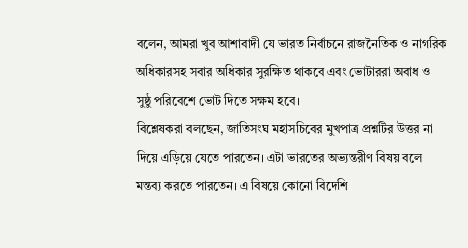বলেন, আমরা খুব আশাবাদী যে ভারত নির্বাচনে রাজনৈতিক ও নাগরিক অধিকারসহ সবার অধিকার সুরক্ষিত থাকবে এবং ভোটাররা অবাধ ও সুষ্ঠু পরিবেশে ভোট দিতে সক্ষম হবে।
বিশ্লেষকরা বলছেন, জাতিসংঘ মহাসচিবের মুখপাত্র প্রশ্নটির উত্তর না দিয়ে এড়িয়ে যেতে পারতেন। এটা ভারতের অভ্যন্তরীণ বিষয় বলে মন্তব্য করতে পারতেন। এ বিষয়ে কোনো বিদেশি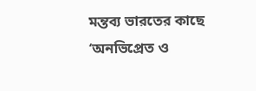মন্তব্য ভারতের কাছে ‘অনভিপ্রেত ও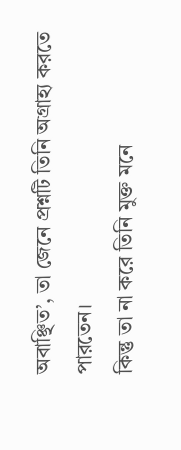অবাঞ্ছিত’, তা জেনে প্রশ্নটি তিনি অগ্রাহ্য করতে পারতেন।
কিন্তু তা না করে তিনি মুক্ত মনে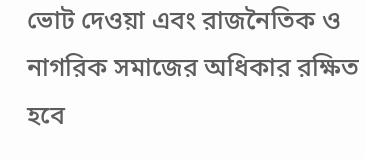ভোট দেওয়া এবং রাজনৈতিক ও নাগরিক সমাজের অধিকার রক্ষিত হবে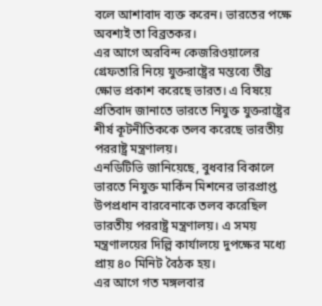বলে আশাবাদ ব্যক্ত করেন। ভারতের পক্ষে অবশ্যই তা বিব্রতকর।
এর আগে অরবিন্দ কেজরিওয়ালের গ্রেফতারি নিয়ে যুক্তরাষ্ট্রের মন্তব্যে তীব্র ক্ষোভ প্রকাশ করেছে ভারত। এ বিষয়ে প্রতিবাদ জানাতে ভারতে নিযুক্ত যুক্তরাষ্ট্রের শীর্ষ কূটনীতিককে তলব করেছে ভারতীয় পররাষ্ট্র মন্ত্রণালয়।
এনডিটিভি জানিয়েছে, বুধবার বিকালে ভারতে নিযুক্ত মার্কিন মিশনের ভারপ্রাপ্ত উপপ্রধান বারবেনাকে তলব করেছিল ভারতীয় পররাষ্ট্র মন্ত্রণালয়। এ সময় মন্ত্রণালয়ের দিল্লি কার্যালয়ে দুপক্ষের মধ্যে প্রায় ৪০ মিনিট বৈঠক হয়।
এর আগে গত মঙ্গলবার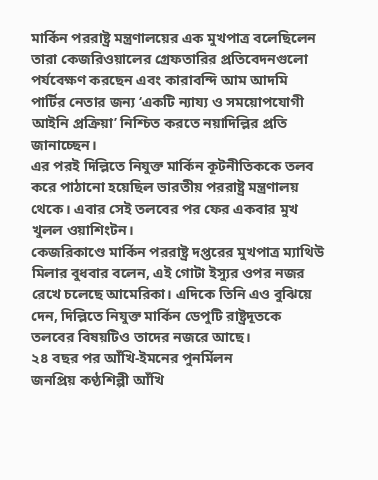মার্কিন পররাষ্ট্র মন্ত্রণালয়ের এক মুখপাত্র বলেছিলেন তারা কেজরিওয়ালের গ্রেফতারির প্রতিবেদনগুলো পর্যবেক্ষণ করছেন এবং কারাবন্দি আম আদমি পার্টির নেতার জন্য ‘একটি ন্যায্য ও সময়োপযোগী আইনি প্রক্রিয়া’ নিশ্চিত করতে নয়াদিল্লির প্রতি জানাচ্ছেন।
এর পরই দিল্লিতে নিযুক্ত মার্কিন কূটনীতিককে তলব করে পাঠানো হয়েছিল ভারতীয় পররাষ্ট্র মন্ত্রণালয় থেকে। এবার সেই তলবের পর ফের একবার মুখ খুলল ওয়াশিংটন।
কেজরিকাণ্ডে মার্কিন পররাষ্ট্র দপ্তরের মুখপাত্র ম্যাথিউ মিলার বুধবার বলেন, এই গোটা ইস্যুর ওপর নজর রেখে চলেছে আমেরিকা। এদিকে তিনি এও বুঝিয়ে দেন, দিল্লিতে নিযুক্ত মার্কিন ডেপুটি রাষ্ট্রদূতকে তলবের বিষয়টিও তাদের নজরে আছে।
২৪ বছর পর আঁখি-ইমনের পুনর্মিলন
জনপ্রিয় কণ্ঠশিল্পী আঁখি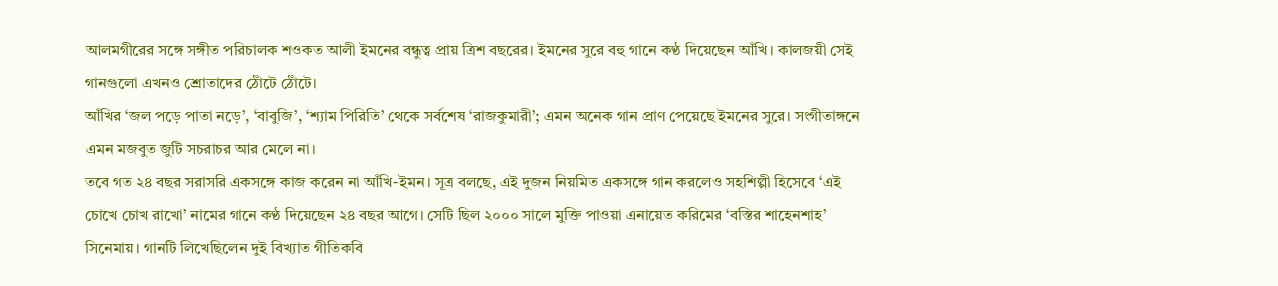আলমগীরের সঙ্গে সঙ্গীত পরিচালক শওকত আলী ইমনের বন্ধুত্ব প্রায় ত্রিশ বছরের। ইমনের সুরে বহু গানে কণ্ঠ দিয়েছেন আঁখি। কালজয়ী সেই গানগুলো এখনও শ্রোতাদের ঠোঁটে ঠোঁটে।
আঁখির ‘জল পড়ে পাতা নড়ে’, ‘বাবুজি’, ‘শ্যাম পিরিতি’ থেকে সর্বশেষ ‘রাজকুমারী’; এমন অনেক গান প্রাণ পেয়েছে ইমনের সুরে। সংগীতাঙ্গনে এমন মজবুত জুটি সচরাচর আর মেলে না।
তবে গত ২৪ বছর সরাসরি একসঙ্গে কাজ করেন না আঁখি-ইমন। সূত্র বলছে, এই দুজন নিয়মিত একসঙ্গে গান করলেও সহশিল্পী হিসেবে ‘এই চোখে চোখ রাখো’ নামের গানে কণ্ঠ দিয়েছেন ২৪ বছর আগে। সেটি ছিল ২০০০ সালে মুক্তি পাওয়া এনায়েত করিমের ‘বস্তির শাহেনশাহ’ সিনেমায়। গানটি লিখেছিলেন দুই বিখ্যাত গীতিকবি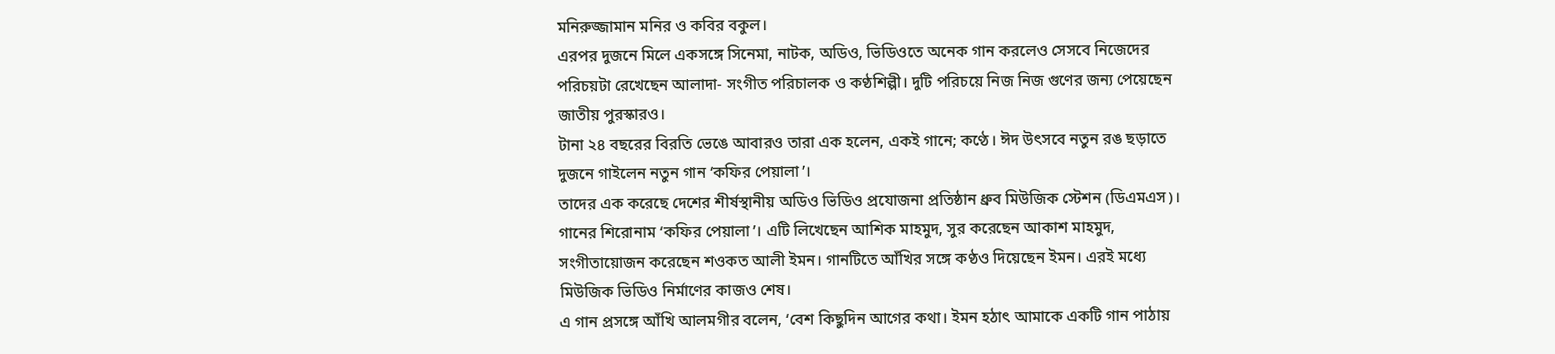মনিরুজ্জামান মনির ও কবির বকুল।
এরপর দুজনে মিলে একসঙ্গে সিনেমা, নাটক, অডিও, ভিডিওতে অনেক গান করলেও সেসবে নিজেদের পরিচয়টা রেখেছেন আলাদা- সংগীত পরিচালক ও কণ্ঠশিল্পী। দুটি পরিচয়ে নিজ নিজ গুণের জন্য পেয়েছেন জাতীয় পুরস্কারও।
টানা ২৪ বছরের বিরতি ভেঙে আবারও তারা এক হলেন, একই গানে; কণ্ঠে। ঈদ উৎসবে নতুন রঙ ছড়াতে দুজনে গাইলেন নতুন গান ‘কফির পেয়ালা’।
তাদের এক করেছে দেশের শীর্ষস্থানীয় অডিও ভিডিও প্রযোজনা প্রতিষ্ঠান ধ্রুব মিউজিক স্টেশন (ডিএমএস)। গানের শিরোনাম ‘কফির পেয়ালা’। এটি লিখেছেন আশিক মাহমুদ, সুর করেছেন আকাশ মাহমুদ, সংগীতায়োজন করেছেন শওকত আলী ইমন। গানটিতে আঁখির সঙ্গে কণ্ঠও দিয়েছেন ইমন। এরই মধ্যে মিউজিক ভিডিও নির্মাণের কাজও শেষ।
এ গান প্রসঙ্গে আঁখি আলমগীর বলেন, ‘বেশ কিছুদিন আগের কথা। ইমন হঠাৎ আমাকে একটি গান পাঠায়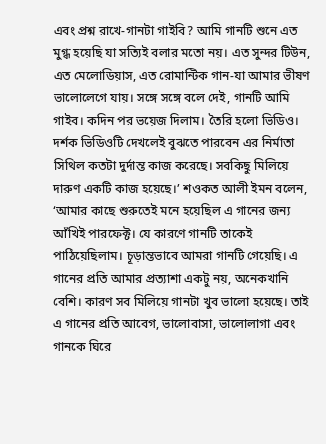এবং প্রশ্ন রাখে-গানটা গাইবি? আমি গানটি শুনে এত মুগ্ধ হয়েছি যা সত্যিই বলার মতো নয়। এত সুন্দর টিউন, এত মেলোডিয়াস, এত রোমান্টিক গান-যা আমার ভীষণ ভালোলেগে যায়। সঙ্গে সঙ্গে বলে দেই, গানটি আমি গাইব। কদিন পর ভয়েজ দিলাম। তৈরি হলো ভিডিও। দর্শক ভিডিওটি দেখলেই বুঝতে পারবেন এর নির্মাতা সিথিল কতটা দুর্দান্ত কাজ করেছে। সবকিছু মিলিয়ে দারুণ একটি কাজ হয়েছে।’ শওকত আলী ইমন বলেন, ‘আমার কাছে শুরুতেই মনে হয়েছিল এ গানের জন্য আঁখিই পারফেক্ট। যে কারণে গানটি তাকেই পাঠিয়েছিলাম। চূড়ান্তভাবে আমরা গানটি গেয়েছি। এ গানের প্রতি আমার প্রত্যাশা একটু নয়, অনেকখানি বেশি। কারণ সব মিলিয়ে গানটা খুব ভালো হয়েছে। তাই এ গানের প্রতি আবেগ, ভালোবাসা, ভালোলাগা এবং গানকে ঘিরে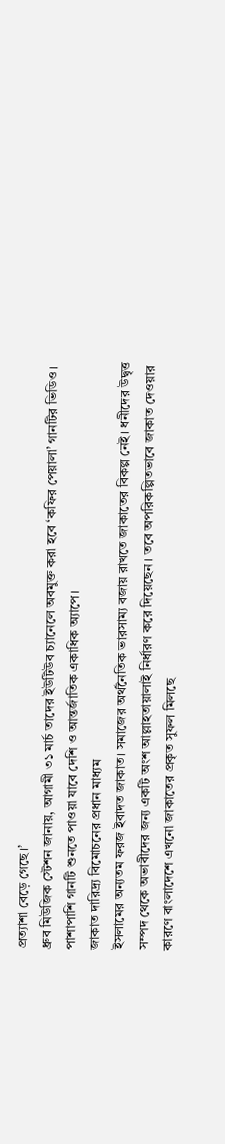প্রত্যাশা বেড়ে গেছে।’
ধ্রুব মিউজিক স্টেশন জানায়, আগামী ৩১ মার্চ তাদের ইউটিউব চ্যানেলে অবমুক্ত করা হবে ‘কফির পেয়ালা’ গানটির ভিডিও। পাশাপাশি গানটি শুনতে পাওয়া যাবে দেশি ও আন্তর্জাতিক একাধিক অ্যাপে।
জাকাত দারিদ্র্য বিমোচনের প্রধান মাধ্যম
ইসলামের অন্যতম ফরজ ইবাদত জাকাত। সমাজের অর্থনৈতিক ভারসাম্য বজায় রাখতে জাকাতের বিকল্প নেই। ধনীদের উদ্বৃত্ত সম্পদ থেকে অভাবীদের জন্য একটি অংশ আল্লাহতায়ালাই নির্ধারণ করে দিয়েছেন। তবে অপরিকল্পিতভাবে জাকাত দেওয়ার কারণে বাংলাদেশে এখনো জাকাতের প্রকৃত সুফল মিলছে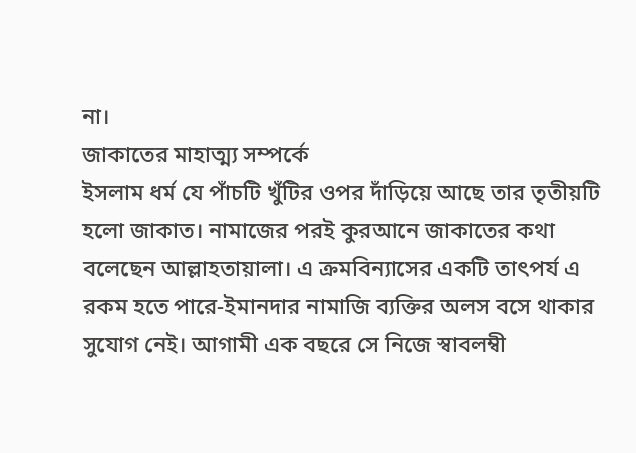না।
জাকাতের মাহাত্ম্য সম্পর্কে
ইসলাম ধর্ম যে পাঁচটি খুঁটির ওপর দাঁড়িয়ে আছে তার তৃতীয়টি হলো জাকাত। নামাজের পরই কুরআনে জাকাতের কথা বলেছেন আল্লাহতায়ালা। এ ক্রমবিন্যাসের একটি তাৎপর্য এ রকম হতে পারে-ইমানদার নামাজি ব্যক্তির অলস বসে থাকার সুযোগ নেই। আগামী এক বছরে সে নিজে স্বাবলম্বী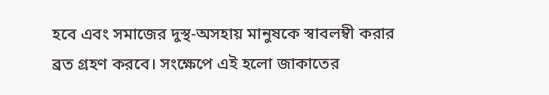হবে এবং সমাজের দুস্থ-অসহায় মানুষকে স্বাবলম্বী করার ব্রত গ্রহণ করবে। সংক্ষেপে এই হলো জাকাতের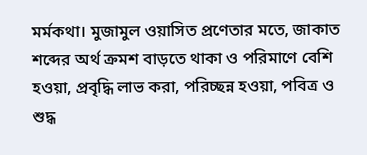মর্মকথা। মুজামুল ওয়াসিত প্রণেতার মতে, জাকাত শব্দের অর্থ ক্রমশ বাড়তে থাকা ও পরিমাণে বেশি হওয়া, প্রবৃদ্ধি লাভ করা, পরিচ্ছন্ন হওয়া, পবিত্র ও শুদ্ধ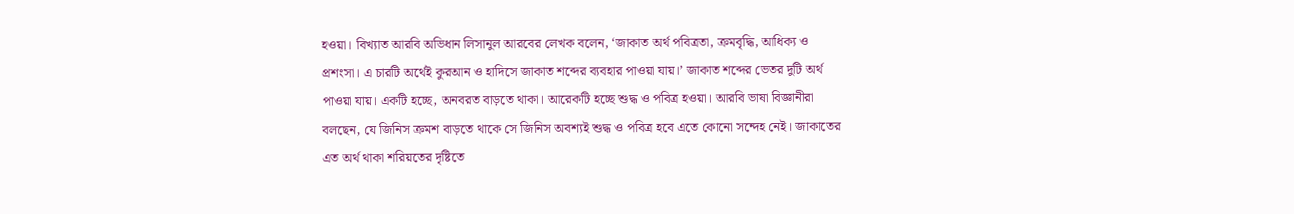হওয়া। বিখ্যাত আরবি অভিধান লিসানুল আরবের লেখক বলেন, ‘জাকাত অর্থ পবিত্রতা, ক্রমবৃদ্ধি, আধিক্য ও প্রশংসা। এ চারটি অর্থেই কুরআন ও হাদিসে জাকাত শব্দের ব্যবহার পাওয়া যায়।’ জাকাত শব্দের ভেতর দুটি অর্থ পাওয়া যায়। একটি হচ্ছে, অনবরত বাড়তে থাকা। আরেকটি হচ্ছে শুদ্ধ ও পবিত্র হওয়া। আরবি ভাষা বিজ্ঞানীরা বলছেন, যে জিনিস ক্রমশ বাড়তে থাকে সে জিনিস অবশ্যই শুদ্ধ ও পবিত্র হবে এতে কোনো সন্দেহ নেই। জাকাতের এত অর্থ থাকা শরিয়তের দৃষ্টিতে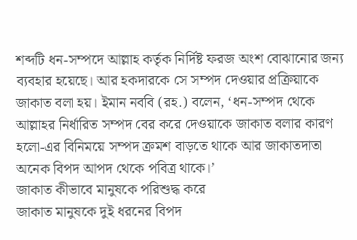শব্দটি ধন-সম্পদে আল্লাহ কর্তৃক নির্দিষ্ট ফরজ অংশ বোঝানোর জন্য ব্যবহার হয়েছে। আর হকদারকে সে সম্পদ দেওয়ার প্রক্রিয়াকে জাকাত বলা হয়। ইমান নববি (রহ.) বলেন, ‘ধন-সম্পদ থেকে আল্লাহর নির্ধারিত সম্পদ বের করে দেওয়াকে জাকাত বলার কারণ হলো-এর বিনিময়ে সম্পদ ক্রমশ বাড়তে থাকে আর জাকাতদাতা অনেক বিপদ আপদ থেকে পবিত্র থাকে।’
জাকাত কীভাবে মানুষকে পরিশুদ্ধ করে
জাকাত মানুষকে দুই ধরনের বিপদ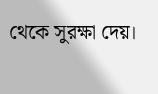থেকে সুরক্ষা দেয়।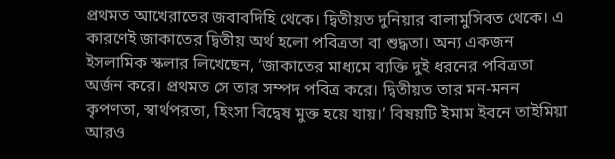প্রথমত আখেরাতের জবাবদিহি থেকে। দ্বিতীয়ত দুনিয়ার বালামুসিবত থেকে। এ কারণেই জাকাতের দ্বিতীয় অর্থ হলো পবিত্রতা বা শুদ্ধতা। অন্য একজন ইসলামিক স্কলার লিখেছেন, ‘জাকাতের মাধ্যমে ব্যক্তি দুই ধরনের পবিত্রতা অর্জন করে। প্রথমত সে তার সম্পদ পবিত্র করে। দ্বিতীয়ত তার মন-মনন কৃপণতা, স্বার্থপরতা, হিংসা বিদ্বেষ মুক্ত হয়ে যায়।’ বিষয়টি ইমাম ইবনে তাইমিয়া আরও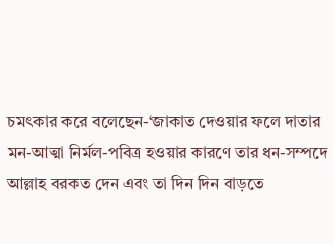চমৎকার করে বলেছেন-‘জাকাত দেওয়ার ফলে দাতার মন-আত্মা নির্মল-পবিত্র হওয়ার কারণে তার ধন-সম্পদে আল্লাহ বরকত দেন এবং তা দিন দিন বাড়তে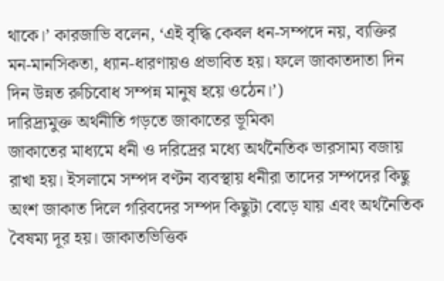থাকে।’ কারজাভি বলেন, ‘এই বৃদ্ধি কেবল ধন-সম্পদে নয়, ব্যক্তির মন-মানসিকতা, ধ্যান-ধারণায়ও প্রভাবিত হয়। ফলে জাকাতদাতা দিন দিন উন্নত রুচিবোধ সম্পন্ন মানুষ হয়ে ওঠেন।’)
দারিদ্র্যমুক্ত অর্থনীতি গড়তে জাকাতের ভূমিকা
জাকাতের মাধ্যমে ধনী ও দরিদ্রের মধ্যে অর্থনৈতিক ভারসাম্য বজায় রাখা হয়। ইসলামে সম্পদ বণ্টন ব্যবস্থায় ধনীরা তাদের সম্পদের কিছু অংশ জাকাত দিলে গরিবদের সম্পদ কিছুটা বেড়ে যায় এবং অর্থনৈতিক বৈষম্য দূর হয়। জাকাতভিত্তিক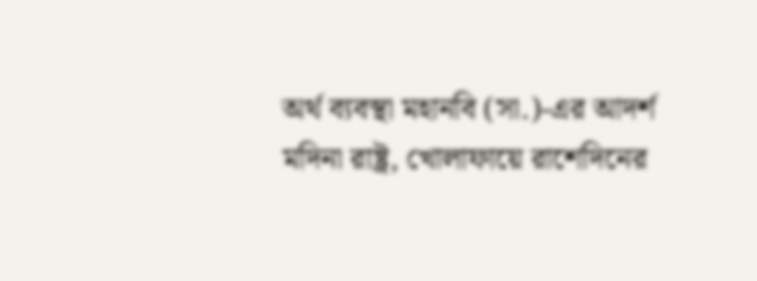অর্থ ব্যবস্থা মহানবি (সা.)-এর আদর্শ মদিনা রাষ্ট্র, খোলাফায়ে রাশেদিনের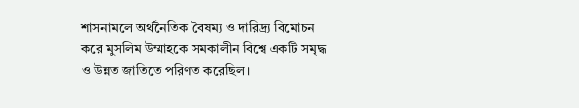শাসনামলে অর্থনৈতিক বৈষম্য ও দারিদ্র্য বিমোচন করে মুসলিম উম্মাহকে সমকালীন বিশ্বে একটি সমৃদ্ধ ও উন্নত জাতিতে পরিণত করেছিল।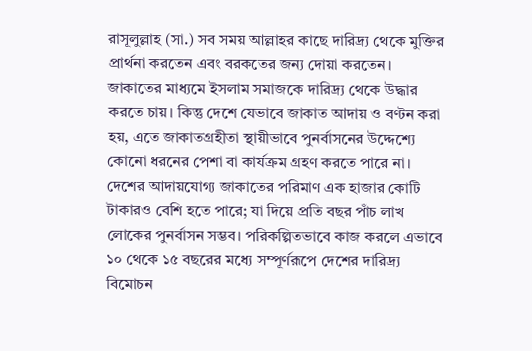রাসূলুল্লাহ (সা.) সব সময় আল্লাহর কাছে দারিদ্র্য থেকে মুক্তির প্রার্থনা করতেন এবং বরকতের জন্য দোয়া করতেন।
জাকাতের মাধ্যমে ইসলাম সমাজকে দারিদ্র্য থেকে উদ্ধার করতে চায়। কিন্তু দেশে যেভাবে জাকাত আদায় ও বণ্টন করা হয়, এতে জাকাতগ্রহীতা স্থায়ীভাবে পুনর্বাসনের উদ্দেশ্যে কোনো ধরনের পেশা বা কার্যক্রম গ্রহণ করতে পারে না। দেশের আদায়যোগ্য জাকাতের পরিমাণ এক হাজার কোটি টাকারও বেশি হতে পারে; যা দিয়ে প্রতি বছর পাঁচ লাখ লোকের পুনর্বাসন সম্ভব। পরিকল্পিতভাবে কাজ করলে এভাবে ১০ থেকে ১৫ বছরের মধ্যে সম্পূর্ণরূপে দেশের দারিদ্র্য বিমোচন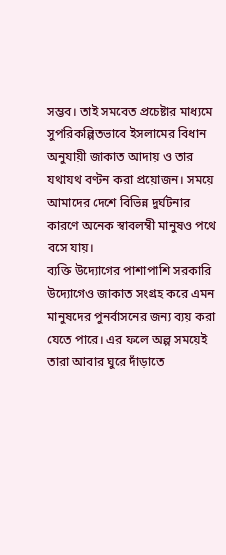সম্ভব। তাই সমবেত প্রচেষ্টার মাধ্যমে সুপরিকল্পিতভাবে ইসলামের বিধান অনুযায়ী জাকাত আদায় ও তার যথাযথ বণ্টন করা প্রয়োজন। সময়ে আমাদের দেশে বিভিন্ন দুর্ঘটনার কারণে অনেক স্বাবলম্বী মানুষও পথে বসে যায়।
ব্যক্তি উদ্যোগের পাশাপাশি সরকারি উদ্যোগেও জাকাত সংগ্রহ করে এমন মানুষদের পুনর্বাসনের জন্য ব্যয় করা যেতে পারে। এর ফলে অল্প সময়েই তারা আবার ঘুরে দাঁড়াতে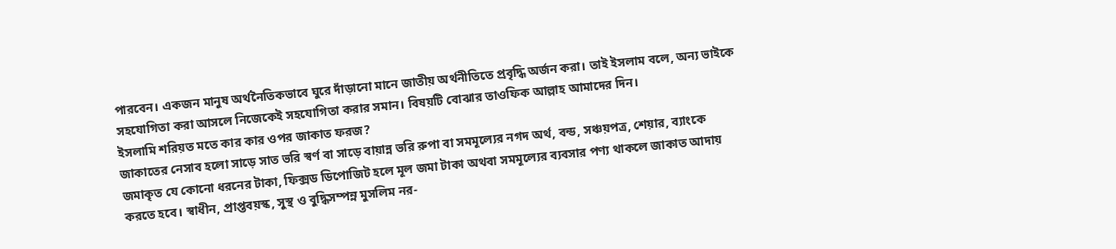পারবেন। একজন মানুষ অর্থনৈতিকভাবে ঘুরে দাঁড়ানো মানে জাতীয় অর্থনীতিতে প্রবৃদ্ধি অর্জন করা। তাই ইসলাম বলে, অন্য ভাইকে সহযোগিতা করা আসলে নিজেকেই সহযোগিতা করার সমান। বিষয়টি বোঝার তাওফিক আল্লাহ আমাদের দিন।
ইসলামি শরিয়ত মতে কার কার ওপর জাকাত ফরজ?
জাকাতের নেসাব হলো সাড়ে সাত ভরি স্বর্ণ বা সাড়ে বায়ান্ন ভরি রুপা বা সমমূল্যের নগদ অর্থ, বন্ড, সঞ্চয়পত্র, শেয়ার, ব্যাংকে জমাকৃত যে কোনো ধরনের টাকা, ফিক্সড ডিপোজিট হলে মূল জমা টাকা অথবা সমমূল্যের ব্যবসার পণ্য থাকলে জাকাত আদায় করতে হবে। স্বাধীন, প্রাপ্তবয়স্ক, সুস্থ ও বুদ্ধিসম্পন্ন মুসলিম নর-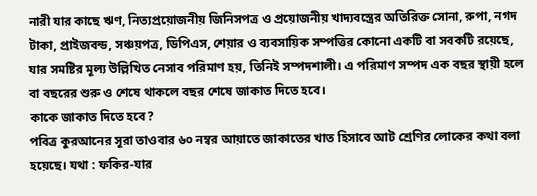নারী যার কাছে ঋণ, নিত্যপ্রয়োজনীয় জিনিসপত্র ও প্রয়োজনীয় খাদ্যবস্ত্রের অতিরিক্ত সোনা, রুপা, নগদ টাকা, প্রাইজবন্ড, সঞ্চয়পত্র, ডিপিএস, শেয়ার ও ব্যবসায়িক সম্পত্তির কোনো একটি বা সবকটি রয়েছে, যার সমষ্টির মূল্য উল্লিখিত নেসাব পরিমাণ হয়, তিনিই সম্পদশালী। এ পরিমাণ সম্পদ এক বছর স্থায়ী হলে বা বছরের শুরু ও শেষে থাকলে বছর শেষে জাকাত দিতে হবে।
কাকে জাকাত দিতে হবে?
পবিত্র কুরআনের সূরা তাওবার ৬০ নম্বর আয়াতে জাকাতের খাত হিসাবে আট শ্রেণির লোকের কথা বলা হয়েছে। যথা : ফকির-যার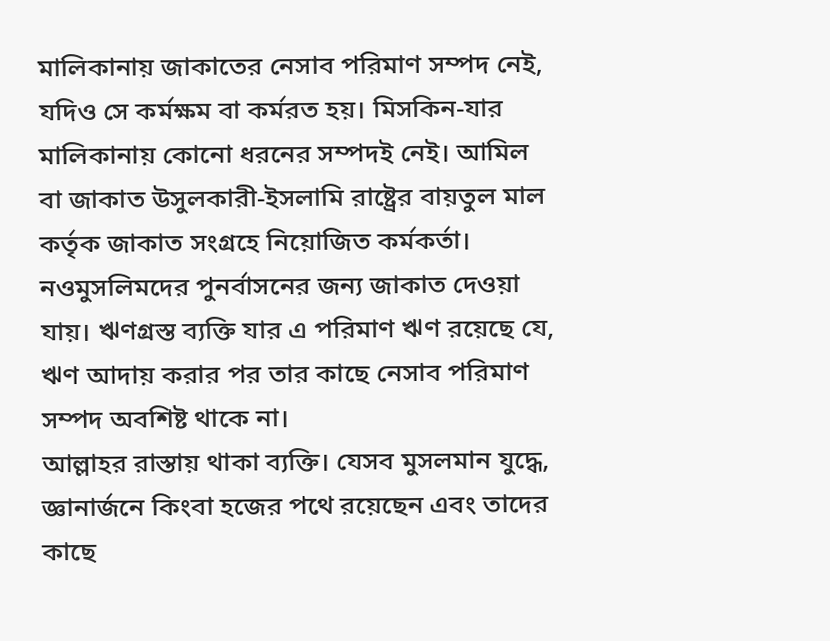মালিকানায় জাকাতের নেসাব পরিমাণ সম্পদ নেই, যদিও সে কর্মক্ষম বা কর্মরত হয়। মিসকিন-যার মালিকানায় কোনো ধরনের সম্পদই নেই। আমিল বা জাকাত উসুলকারী-ইসলামি রাষ্ট্রের বায়তুল মাল কর্তৃক জাকাত সংগ্রহে নিয়োজিত কর্মকর্তা। নওমুসলিমদের পুনর্বাসনের জন্য জাকাত দেওয়া যায়। ঋণগ্রস্ত ব্যক্তি যার এ পরিমাণ ঋণ রয়েছে যে, ঋণ আদায় করার পর তার কাছে নেসাব পরিমাণ সম্পদ অবশিষ্ট থাকে না।
আল্লাহর রাস্তায় থাকা ব্যক্তি। যেসব মুসলমান যুদ্ধে, জ্ঞানার্জনে কিংবা হজের পথে রয়েছেন এবং তাদের কাছে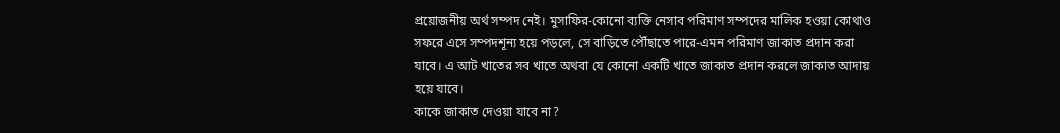প্রয়োজনীয় অর্থ সম্পদ নেই। মুসাফির-কোনো ব্যক্তি নেসাব পরিমাণ সম্পদের মালিক হওয়া কোথাও সফরে এসে সম্পদশূন্য হয়ে পড়লে, সে বাড়িতে পৌঁছাতে পারে-এমন পরিমাণ জাকাত প্রদান করা যাবে। এ আট খাতের সব খাতে অথবা যে কোনো একটি খাতে জাকাত প্রদান করলে জাকাত আদায় হয়ে যাবে।
কাকে জাকাত দেওয়া যাবে না?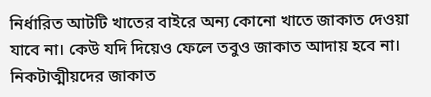নির্ধারিত আটটি খাতের বাইরে অন্য কোনো খাতে জাকাত দেওয়া যাবে না। কেউ যদি দিয়েও ফেলে তবুও জাকাত আদায় হবে না। নিকটাত্মীয়দের জাকাত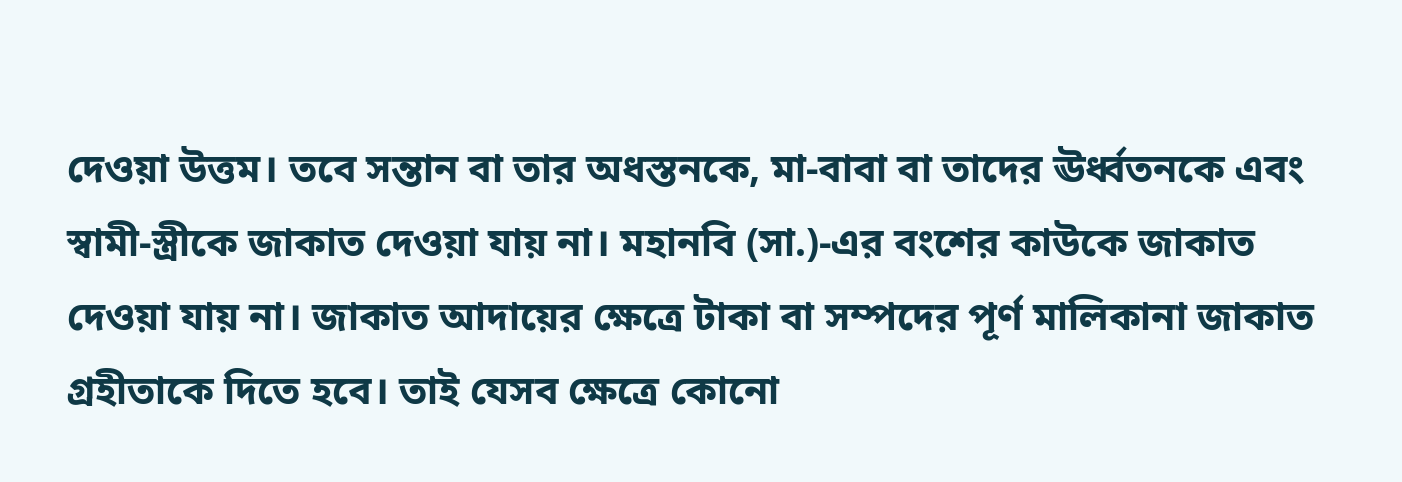দেওয়া উত্তম। তবে সন্তান বা তার অধস্তনকে, মা-বাবা বা তাদের ঊর্ধ্বতনকে এবং স্বামী-স্ত্রীকে জাকাত দেওয়া যায় না। মহানবি (সা.)-এর বংশের কাউকে জাকাত দেওয়া যায় না। জাকাত আদায়ের ক্ষেত্রে টাকা বা সম্পদের পূর্ণ মালিকানা জাকাত গ্রহীতাকে দিতে হবে। তাই যেসব ক্ষেত্রে কোনো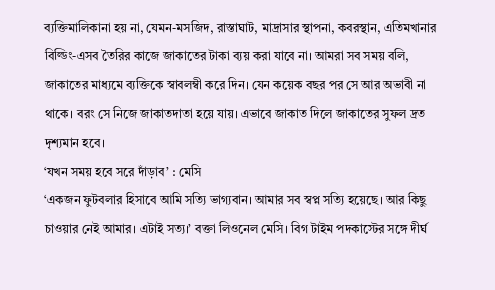ব্যক্তিমালিকানা হয় না, যেমন-মসজিদ, রাস্তাঘাট, মাদ্রাসার স্থাপনা, কবরস্থান, এতিমখানার বিল্ডিং-এসব তৈরির কাজে জাকাতের টাকা ব্যয় করা যাবে না। আমরা সব সময় বলি, জাকাতের মাধ্যমে ব্যক্তিকে স্বাবলম্বী করে দিন। যেন কয়েক বছর পর সে আর অভাবী না থাকে। বরং সে নিজে জাকাতদাতা হয়ে যায়। এভাবে জাকাত দিলে জাকাতের সুফল দ্রত দৃশ্যমান হবে।
‘যখন সময় হবে সরে দাঁড়াব’ : মেসি
‘একজন ফুটবলার হিসাবে আমি সত্যি ভাগ্যবান। আমার সব স্বপ্ন সত্যি হয়েছে। আর কিছু চাওয়ার নেই আমার। এটাই সত্য।’ বক্তা লিওনেল মেসি। বিগ টাইম পদকাস্টের সঙ্গে দীর্ঘ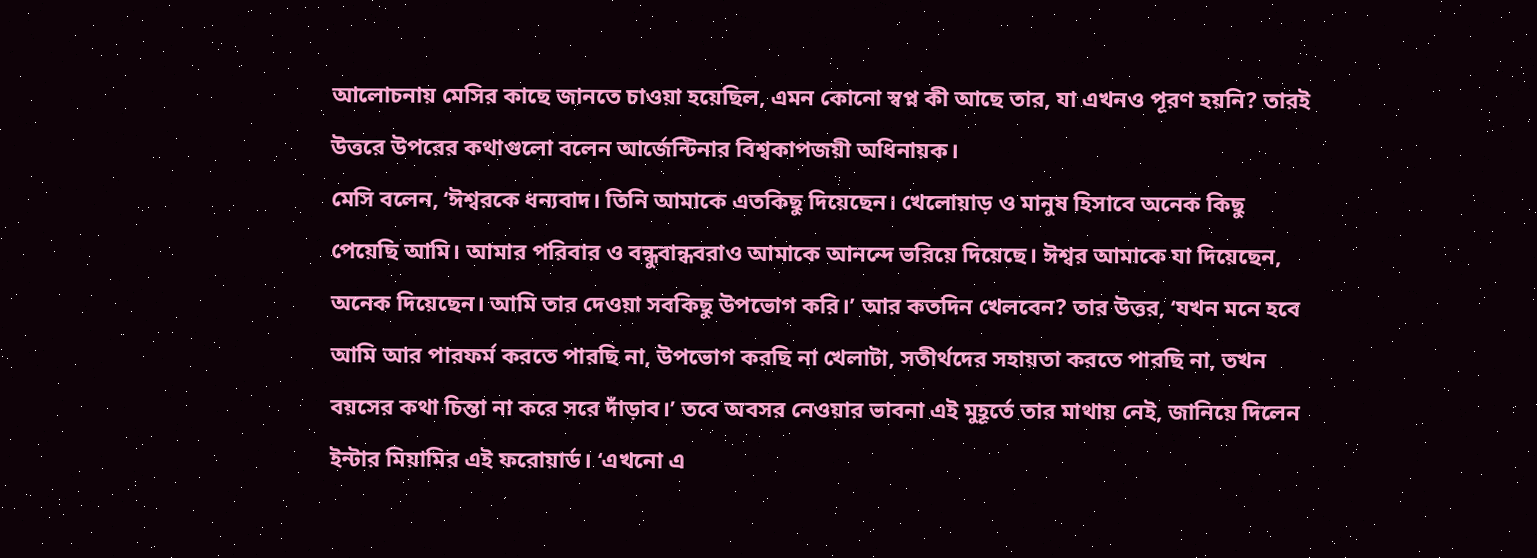আলোচনায় মেসির কাছে জানতে চাওয়া হয়েছিল, এমন কোনো স্বপ্ন কী আছে তার, যা এখনও পূরণ হয়নি? তারই উত্তরে উপরের কথাগুলো বলেন আর্জেন্টিনার বিশ্বকাপজয়ী অধিনায়ক।
মেসি বলেন, ‘ঈশ্বরকে ধন্যবাদ। তিনি আমাকে এতকিছু দিয়েছেন। খেলোয়াড় ও মানুষ হিসাবে অনেক কিছু পেয়েছি আমি। আমার পরিবার ও বন্ধুবান্ধবরাও আমাকে আনন্দে ভরিয়ে দিয়েছে। ঈশ্বর আমাকে যা দিয়েছেন, অনেক দিয়েছেন। আমি তার দেওয়া সবকিছু উপভোগ করি।’ আর কতদিন খেলবেন? তার উত্তর, ‘যখন মনে হবে আমি আর পারফর্ম করতে পারছি না, উপভোগ করছি না খেলাটা, সতীর্থদের সহায়তা করতে পারছি না, তখন বয়সের কথা চিন্তা না করে সরে দাঁড়াব।’ তবে অবসর নেওয়ার ভাবনা এই মুহূর্তে তার মাথায় নেই, জানিয়ে দিলেন ইন্টার মিয়ামির এই ফরোয়ার্ড। ‘এখনো এ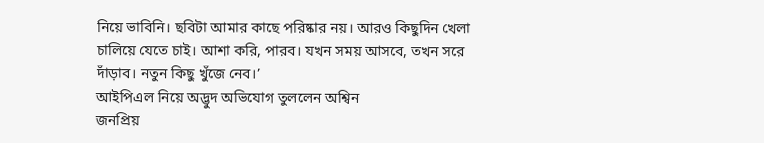নিয়ে ভাবিনি। ছবিটা আমার কাছে পরিষ্কার নয়। আরও কিছুদিন খেলা চালিয়ে যেতে চাই। আশা করি, পারব। যখন সময় আসবে, তখন সরে দাঁড়াব। নতুন কিছু খুঁজে নেব।’
আইপিএল নিয়ে অদ্ভুদ অভিযোগ তুললেন অশ্বিন
জনপ্রিয়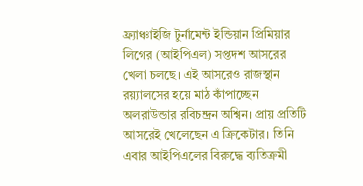ফ্র্যাঞ্চাইজি টুর্নামেন্ট ইন্ডিয়ান প্রিমিয়ার লিগের (আইপিএল) সপ্তদশ আসরের খেলা চলছে। এই আসরেও রাজস্থান রয়্যালসের হয়ে মাঠ কাঁপাচ্ছেন অলরাউন্ডার রবিচন্দ্রন অশ্বিন। প্রায় প্রতিটি আসরেই খেলেছেন এ ক্রিকেটার। তিনি এবার আইপিএলের বিরুদ্ধে ব্যতিক্রমী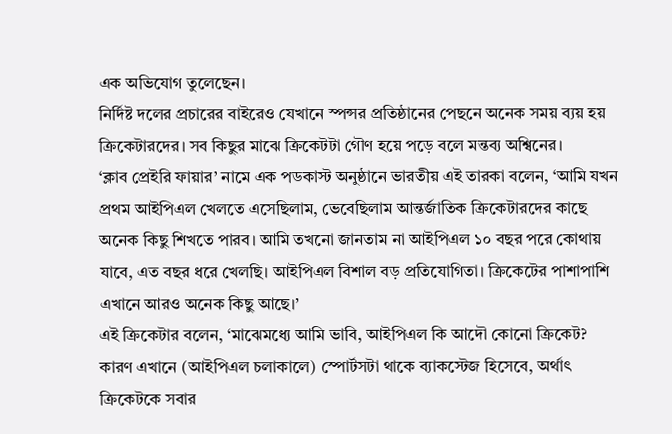এক অভিযোগ তুলেছেন।
নির্দিষ্ট দলের প্রচারের বাইরেও যেখানে স্পন্সর প্রতিষ্ঠানের পেছনে অনেক সময় ব্যয় হয় ক্রিকেটারদের। সব কিছুর মাঝে ক্রিকেটটা গৌণ হয়ে পড়ে বলে মন্তব্য অশ্বিনের।
‘ক্লাব প্রেইরি ফায়ার’ নামে এক পডকাস্ট অনুষ্ঠানে ভারতীয় এই তারকা বলেন, ‘আমি যখন প্রথম আইপিএল খেলতে এসেছিলাম, ভেবেছিলাম আন্তর্জাতিক ক্রিকেটারদের কাছে অনেক কিছু শিখতে পারব। আমি তখনো জানতাম না আইপিএল ১০ বছর পরে কোথায় যাবে, এত বছর ধরে খেলছি। আইপিএল বিশাল বড় প্রতিযোগিতা। ক্রিকেটের পাশাপাশি এখানে আরও অনেক কিছু আছে।’
এই ক্রিকেটার বলেন, ‘মাঝেমধ্যে আমি ভাবি, আইপিএল কি আদৌ কোনো ক্রিকেট? কারণ এখানে (আইপিএল চলাকালে) স্পোর্টসটা থাকে ব্যাকস্টেজ হিসেবে, অর্থাৎ ক্রিকেটকে সবার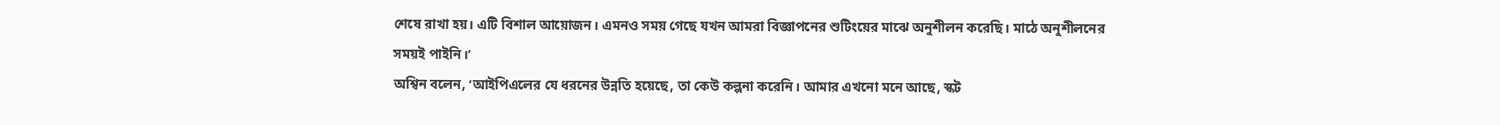শেষে রাখা হয়। এটি বিশাল আয়োজন। এমনও সময় গেছে যখন আমরা বিজ্ঞাপনের শুটিংয়ের মাঝে অনুশীলন করেছি। মাঠে অনুশীলনের সময়ই পাইনি।’
অশ্বিন বলেন, ‘আইপিএলের যে ধরনের উন্নতি হয়েছে, তা কেউ কল্পনা করেনি। আমার এখনো মনে আছে, স্কট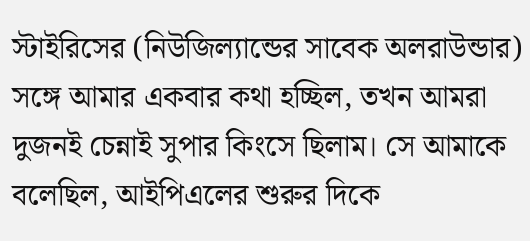স্টাইরিসের (নিউজিল্যান্ডের সাবেক অলরাউন্ডার) সঙ্গে আমার একবার কথা হচ্ছিল, তখন আমরা দুজনই চেন্নাই সুপার কিংসে ছিলাম। সে আমাকে বলেছিল, আইপিএলের শুরুর দিকে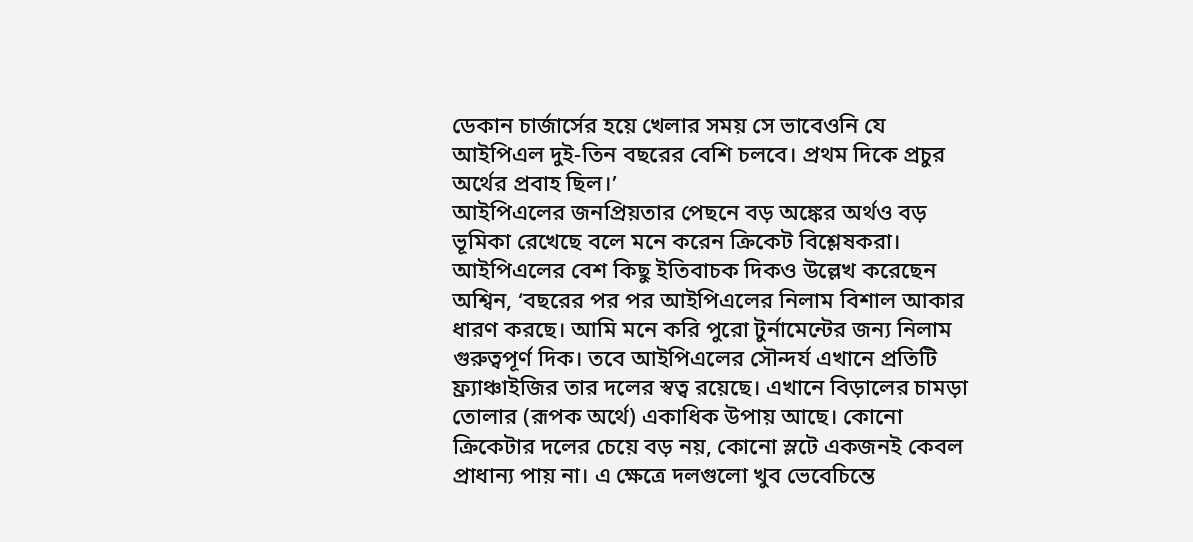ডেকান চার্জার্সের হয়ে খেলার সময় সে ভাবেওনি যে আইপিএল দুই-তিন বছরের বেশি চলবে। প্রথম দিকে প্রচুর অর্থের প্রবাহ ছিল।’
আইপিএলের জনপ্রিয়তার পেছনে বড় অঙ্কের অর্থও বড় ভূমিকা রেখেছে বলে মনে করেন ক্রিকেট বিশ্লেষকরা।
আইপিএলের বেশ কিছু ইতিবাচক দিকও উল্লেখ করেছেন অশ্বিন, ‘বছরের পর পর আইপিএলের নিলাম বিশাল আকার ধারণ করছে। আমি মনে করি পুরো টুর্নামেন্টের জন্য নিলাম গুরুত্বপূর্ণ দিক। তবে আইপিএলের সৌন্দর্য এখানে প্রতিটি ফ্র্যাঞ্চাইজির তার দলের স্বত্ব রয়েছে। এখানে বিড়ালের চামড়া তোলার (রূপক অর্থে) একাধিক উপায় আছে। কোনো ক্রিকেটার দলের চেয়ে বড় নয়, কোনো স্লটে একজনই কেবল প্রাধান্য পায় না। এ ক্ষেত্রে দলগুলো খুব ভেবেচিন্তে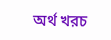অর্থ খরচ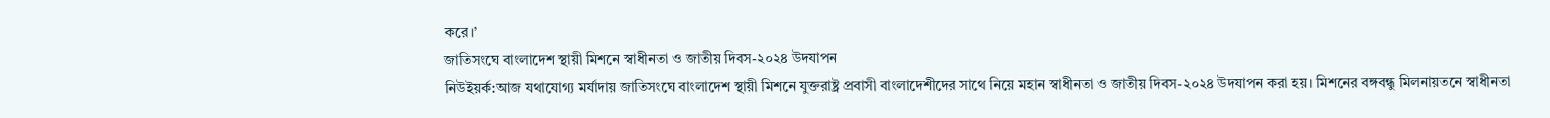করে।’
জাতিসংঘে বাংলাদেশ স্থায়ী মিশনে স্বাধীনতা ও জাতীয় দিবস-২০২৪ উদযাপন
নিউইয়র্ক:আজ যথাযোগ্য মর্যাদায় জাতিসংঘে বাংলাদেশ স্থায়ী মিশনে যুক্তরাষ্ট্র প্রবাসী বাংলাদেশীদের সাথে নিয়ে মহান স্বাধীনতা ও জাতীয় দিবস-২০২৪ উদযাপন করা হয়। মিশনের বঙ্গবন্ধু মিলনায়তনে স্বাধীনতা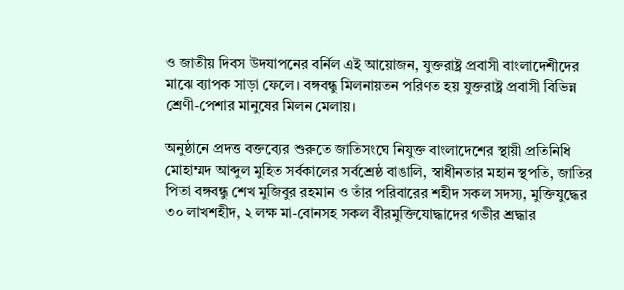ও জাতীয় দিবস উদযাপনের বর্নিল এই আয়োজন, যুক্তরাষ্ট্র প্রবাসী বাংলাদেশীদের মাঝে ব্যাপক সাড়া ফেলে। বঙ্গবন্ধু মিলনায়তন পরিণত হয় যুক্তরাষ্ট্র প্রবাসী বিভিন্ন শ্রেণী-পেশার মানুষের মিলন মেলায়।

অনুষ্ঠানে প্রদত্ত বক্তব্যের শুরুতে জাতিসংঘে নিযুক্ত বাংলাদেশের স্থায়ী প্রতিনিধি মোহাম্মদ আব্দুল মুহিত সর্বকালের সর্বশ্রেষ্ঠ বাঙালি, স্বাধীনতার মহান স্থপতি, জাতির পিতা বঙ্গবন্ধু শেখ মুজিবুর রহমান ও তাঁর পরিবারের শহীদ সকল সদস্য, মুক্তিযুদ্ধের ৩০ লাখশহীদ, ২ লক্ষ মা-বোনসহ সকল বীরমুক্তিযোদ্ধাদের গভীর শ্রদ্ধার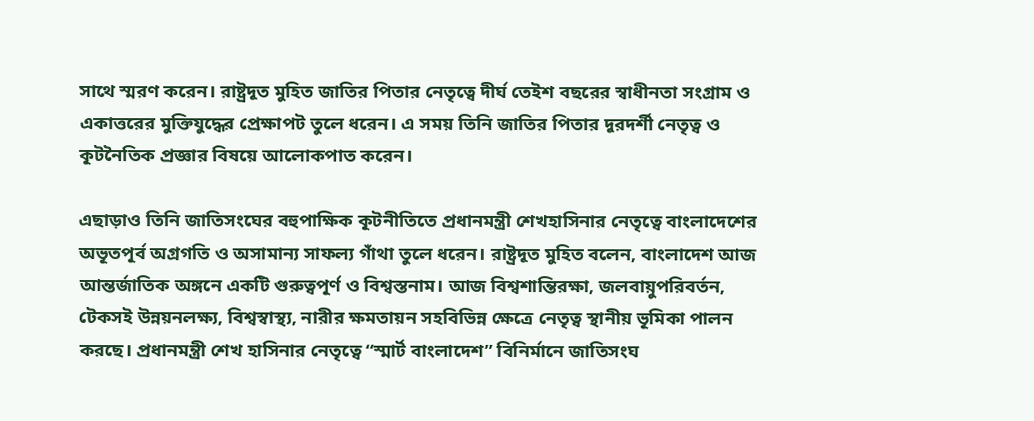সাথে স্মরণ করেন। রাষ্ট্রদূত মুহিত জাতির পিতার নেতৃত্বে দীর্ঘ তেইশ বছরের স্বাধীনতা সংগ্রাম ও একাত্তরের মুক্তিযুদ্ধের প্রেক্ষাপট তুলে ধরেন। এ সময় তিনি জাতির পিতার দূরদর্শী নেতৃত্ব ও কূটনৈতিক প্রজ্ঞার বিষয়ে আলোকপাত করেন।

এছাড়াও তিনি জাতিসংঘের বহুপাক্ষিক কূটনীতিতে প্রধানমন্ত্রী শেখহাসিনার নেতৃত্বে বাংলাদেশের অভূতপূর্ব অগ্রগতি ও অসামান্য সাফল্য গাঁথা তুলে ধরেন। রাষ্ট্রদূত মুহিত বলেন, বাংলাদেশ আজ আন্তর্জাতিক অঙ্গনে একটি গুরুত্বপূর্ণ ও বিশ্বস্তনাম। আজ বিশ্বশান্তিরক্ষা, জলবায়ুপরিবর্তন, টেকসই উন্নয়নলক্ষ্য, বিশ্বস্বাস্থ্য, নারীর ক্ষমতায়ন সহবিভিন্ন ক্ষেত্রে নেতৃত্ব স্থানীয় ভূমিকা পালন করছে। প্রধানমন্ত্রী শেখ হাসিনার নেতৃত্বে “স্মার্ট বাংলাদেশ” বিনির্মানে জাতিসংঘ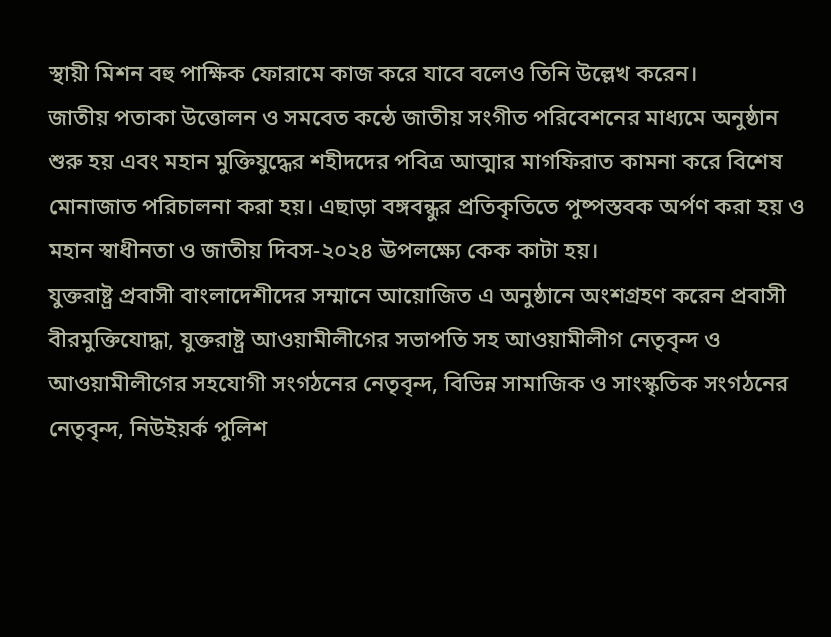স্থায়ী মিশন বহু পাক্ষিক ফোরামে কাজ করে যাবে বলেও তিনি উল্লেখ করেন।
জাতীয় পতাকা উত্তোলন ও সমবেত কন্ঠে জাতীয় সংগীত পরিবেশনের মাধ্যমে অনুষ্ঠান শুরু হয় এবং মহান মুক্তিযুদ্ধের শহীদদের পবিত্র আত্মার মাগফিরাত কামনা করে বিশেষ মোনাজাত পরিচালনা করা হয়। এছাড়া বঙ্গবন্ধুর প্রতিকৃতিতে পুষ্পস্তবক অর্পণ করা হয় ও মহান স্বাধীনতা ও জাতীয় দিবস-২০২৪ ঊপলক্ষ্যে কেক কাটা হয়।
যুক্তরাষ্ট্র প্রবাসী বাংলাদেশীদের সম্মানে আয়োজিত এ অনুষ্ঠানে অংশগ্রহণ করেন প্রবাসী বীরমুক্তিযোদ্ধা, যুক্তরাষ্ট্র আওয়ামীলীগের সভাপতি সহ আওয়ামীলীগ নেতৃবৃন্দ ও আওয়ামীলীগের সহযোগী সংগঠনের নেতৃবৃন্দ, বিভিন্ন সামাজিক ও সাংস্কৃতিক সংগঠনের নেতৃবৃন্দ, নিউইয়র্ক পুলিশ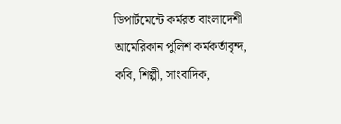ডিপার্টমেন্টে কর্মরত বাংলাদেশী আমেরিকান পুলিশ কর্মকর্তাবৃন্দ, কবি, শিল্পী, সাংবাদিক,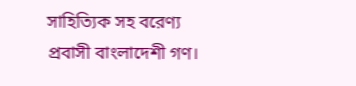সাহিত্যিক সহ বরেণ্য প্রবাসী বাংলাদেশী গণ।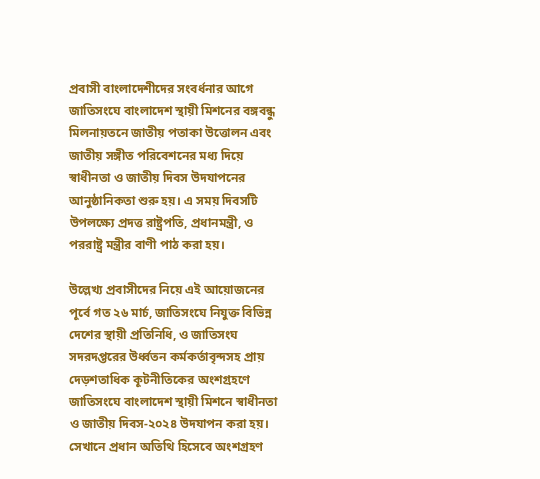প্রবাসী বাংলাদেশীদের সংবর্ধনার আগে জাতিসংঘে বাংলাদেশ স্থায়ী মিশনের বঙ্গবন্ধু মিলনায়তনে জাতীয় পতাকা উত্তোলন এবং জাতীয় সঙ্গীত পরিবেশনের মধ্য দিয়ে স্বাধীনতা ও জাতীয় দিবস উদযাপনের আনুষ্ঠানিকতা শুরু হয়। এ সময় দিবসটি উপলক্ষ্যে প্রদত্ত রাষ্ট্রপতি, প্রধানমন্ত্রী, ও পররাষ্ট্র মন্ত্রীর বাণী পাঠ করা হয়।

উল্লেখ্য প্রবাসীদের নিয়ে এই আয়োজনের পূর্বে গত ২৬ মার্চ, জাতিসংঘে নিযুক্ত বিভিন্ন দেশের স্থায়ী প্রতিনিধি, ও জাতিসংঘ সদরদপ্তরের উর্ধ্বতন কর্মকর্তাবৃন্দসহ প্রায় দেড়শতাধিক কূটনীতিকের অংশগ্রহণে জাতিসংঘে বাংলাদেশ স্থায়ী মিশনে স্বাধীনতা ও জাতীয় দিবস-২০২৪ উদযাপন করা হয়। সেখানে প্রধান অতিথি হিসেবে অংশগ্রহণ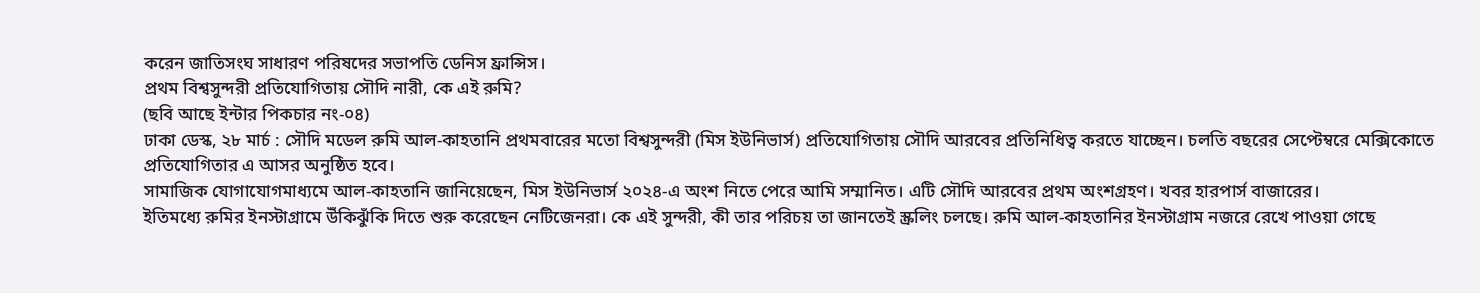করেন জাতিসংঘ সাধারণ পরিষদের সভাপতি ডেনিস ফ্রান্সিস।
প্রথম বিশ্বসুন্দরী প্রতিযোগিতায় সৌদি নারী, কে এই রুমি?
(ছবি আছে ইন্টার পিকচার নং-০৪)
ঢাকা ডেস্ক, ২৮ মার্চ : সৌদি মডেল রুমি আল-কাহতানি প্রথমবারের মতো বিশ্বসুন্দরী (মিস ইউনিভার্স) প্রতিযোগিতায় সৌদি আরবের প্রতিনিধিত্ব করতে যাচ্ছেন। চলতি বছরের সেপ্টেম্বরে মেক্সিকোতে প্রতিযোগিতার এ আসর অনুষ্ঠিত হবে।
সামাজিক যোগাযোগমাধ্যমে আল-কাহতানি জানিয়েছেন, মিস ইউনিভার্স ২০২৪-এ অংশ নিতে পেরে আমি সম্মানিত। এটি সৌদি আরবের প্রথম অংশগ্রহণ। খবর হারপার্স বাজারের।
ইতিমধ্যে রুমির ইনস্টাগ্রামে উঁকিঝুঁকি দিতে শুরু করেছেন নেটিজেনরা। কে এই সুন্দরী, কী তার পরিচয় তা জানতেই স্ক্রলিং চলছে। রুমি আল-কাহতানির ইনস্টাগ্রাম নজরে রেখে পাওয়া গেছে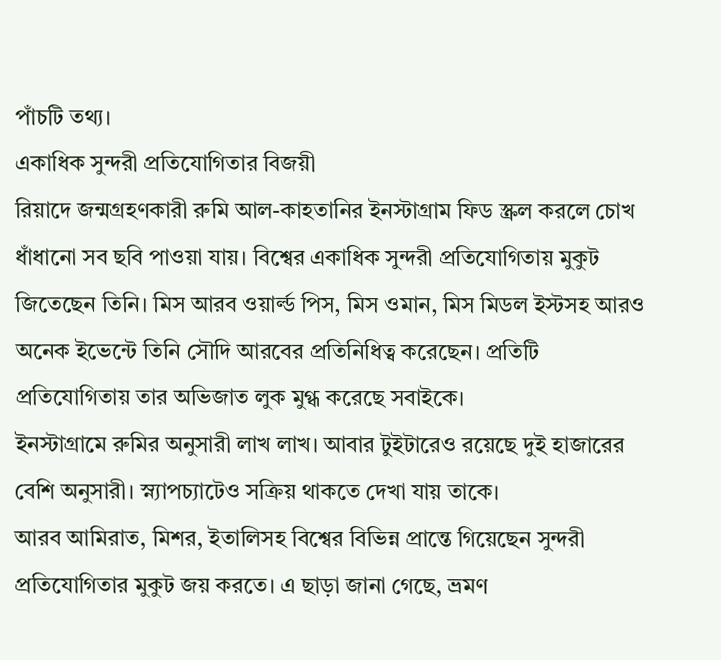পাঁচটি তথ্য।
একাধিক সুন্দরী প্রতিযোগিতার বিজয়ী
রিয়াদে জন্মগ্রহণকারী রুমি আল-কাহতানির ইনস্টাগ্রাম ফিড স্ক্রল করলে চোখ ধাঁধানো সব ছবি পাওয়া যায়। বিশ্বের একাধিক সুন্দরী প্রতিযোগিতায় মুকুট জিতেছেন তিনি। মিস আরব ওয়ার্ল্ড পিস, মিস ওমান, মিস মিডল ইস্টসহ আরও অনেক ইভেন্টে তিনি সৌদি আরবের প্রতিনিধিত্ব করেছেন। প্রতিটি প্রতিযোগিতায় তার অভিজাত লুক মুগ্ধ করেছে সবাইকে।
ইনস্টাগ্রামে রুমির অনুসারী লাখ লাখ। আবার টুইটারেও রয়েছে দুই হাজারের বেশি অনুসারী। স্ন্যাপচ্যাটেও সক্রিয় থাকতে দেখা যায় তাকে।
আরব আমিরাত, মিশর, ইতালিসহ বিশ্বের বিভিন্ন প্রান্তে গিয়েছেন সুন্দরী প্রতিযোগিতার মুকুট জয় করতে। এ ছাড়া জানা গেছে, ভ্রমণ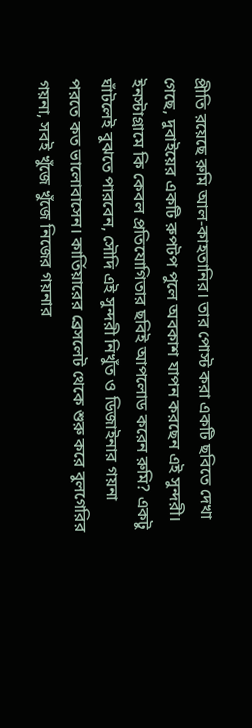প্রীতি রয়েছে রুমি আল-কাহতানির। তার পোস্ট করা একটি ছবিতে দেখা গেছে, দুবাইয়ের একটি রুপটপ পুলে অবকাশ যাপন করছেন এই সুন্দরী।
ইনস্টাগ্রামে কি কেবল প্রতিযোগিতার ছবিই আপলোড করেন রুমি? একটু ঘাঁটলেই বুঝতে পারবেন, সৌদি এই সুন্দরী নিখুঁত ও ডিজাইনার গয়না পরতে কত ভালোবাসেন। কার্তিয়ারের ব্রেসলেট থেকে শুরু করে বুলগেরির গয়না, সবই খুঁজে খুঁজে নিজের গয়নার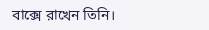বাক্সে রাখেন তিনি।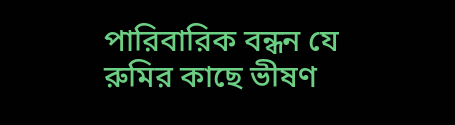পারিবারিক বন্ধন যে রুমির কাছে ভীষণ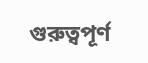গুরুত্বপূর্ণ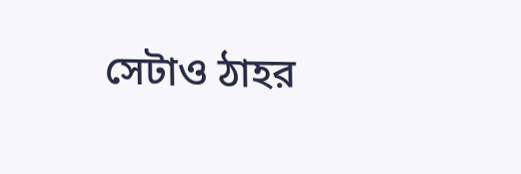সেটাও ঠাহর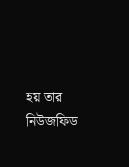হয় তার নিউজফিড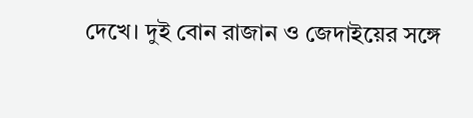দেখে। দুই বোন রাজান ও জেদাইয়ের সঙ্গে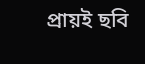প্রায়ই ছবি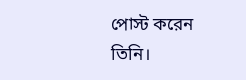পোস্ট করেন তিনি।